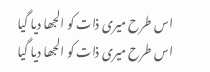اس طرح میری ذات کو الجھا دیا گیا
اس طرح میری ذات کو الجھا دیا گیا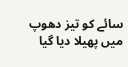سائے کو تیز دھوپ میں پھیلا دیا گیا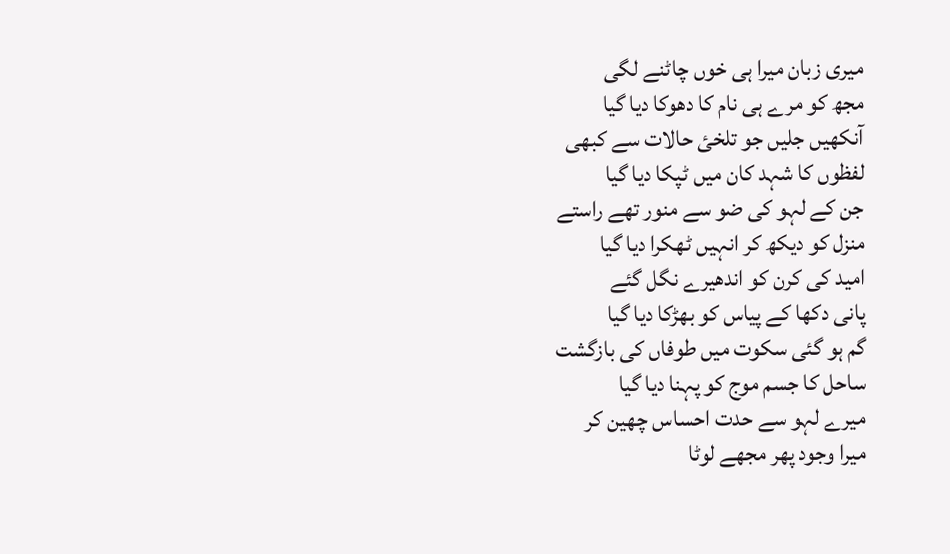میری زبان میرا ہی خوں چاٹنے لگی
مجھ کو مرے ہی نام کا دھوکا دیا گیا
آنکھیں جلیں جو تلخئ حالات سے کبھی
لفظوں کا شہد کان میں ٹپکا دیا گیا
جن کے لہو کی ضو سے منور تھے راستے
منزل کو دیکھ کر انہیں ٹھکرا دیا گیا
امید کی کرن کو اندھیرے نگل گئے
پانی دکھا کے پیاس کو بھڑکا دیا گیا
گم ہو گئی سکوت میں طوفاں کی بازگشت
ساحل کا جسم موج کو پہنا دیا گیا
میرے لہو سے حدت احساس چھین کر
میرا وجود پھر مجھے لوٹا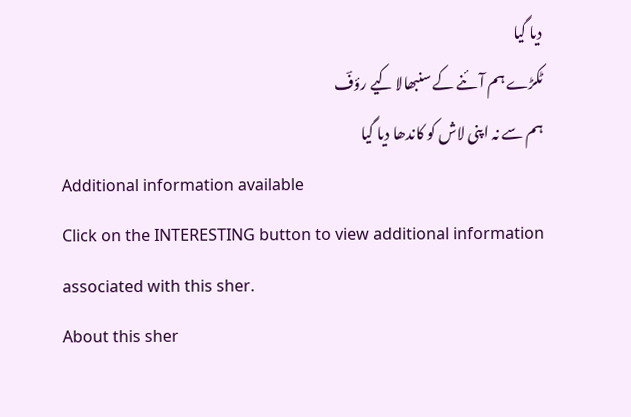دیا گیا
ٹکڑے ہم آئنے کے سنبھالا کیے رؤفؔ
ہم سے نہ اپنی لاش کو کاندھا دیا گیا
Additional information available
Click on the INTERESTING button to view additional information associated with this sher.
About this sher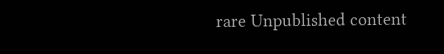rare Unpublished content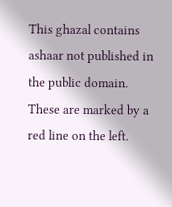This ghazal contains ashaar not published in the public domain. These are marked by a red line on the left.